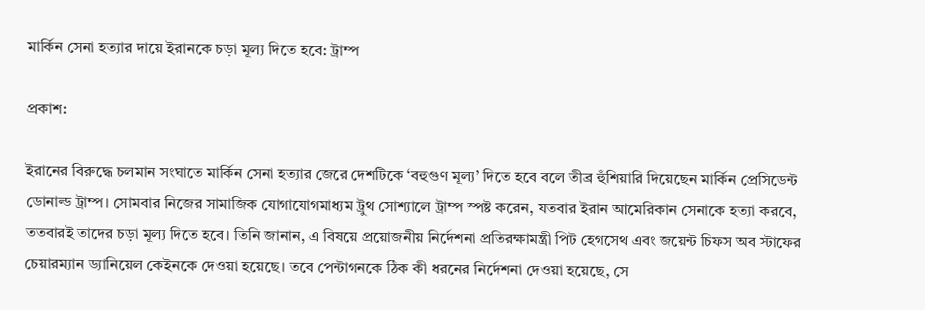মার্কিন সেনা হত্যার দায়ে ইরানকে চড়া মূল্য দিতে হবে: ট্রাম্প

প্রকাশ:

ইরানের বিরুদ্ধে চলমান সংঘাতে মার্কিন সেনা হত্যার জেরে দেশটিকে ‘বহুগুণ মূল্য’ দিতে হবে বলে তীব্র হুঁশিয়ারি দিয়েছেন মার্কিন প্রেসিডেন্ট ডোনাল্ড ট্রাম্প। সোমবার নিজের সামাজিক যোগাযোগমাধ্যম ট্রুথ সোশ্যালে ট্রাম্প স্পষ্ট করেন, যতবার ইরান আমেরিকান সেনাকে হত্যা করবে, ততবারই তাদের চড়া মূল্য দিতে হবে। তিনি জানান, এ বিষয়ে প্রয়োজনীয় নির্দেশনা প্রতিরক্ষামন্ত্রী পিট হেগসেথ এবং জয়েন্ট চিফস অব স্টাফের চেয়ারম্যান ড্যানিয়েল কেইনকে দেওয়া হয়েছে। তবে পেন্টাগনকে ঠিক কী ধরনের নির্দেশনা দেওয়া হয়েছে, সে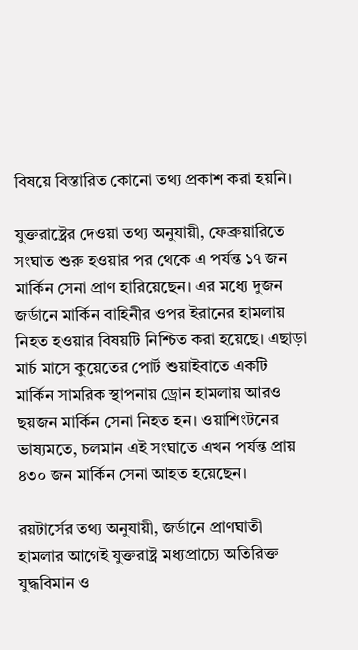বিষয়ে বিস্তারিত কোনো তথ্য প্রকাশ করা হয়নি।

যুক্তরাষ্ট্রের দেওয়া তথ্য অনুযায়ী, ফেব্রুয়ারিতে সংঘাত শুরু হওয়ার পর থেকে এ পর্যন্ত ১৭ জন মার্কিন সেনা প্রাণ হারিয়েছেন। এর মধ্যে দুজন জর্ডানে মার্কিন বাহিনীর ওপর ইরানের হামলায় নিহত হওয়ার বিষয়টি নিশ্চিত করা হয়েছে। এছাড়া মার্চ মাসে কুয়েতের পোর্ট শুয়াইবাতে একটি মার্কিন সামরিক স্থাপনায় ড্রোন হামলায় আরও ছয়জন মার্কিন সেনা নিহত হন। ওয়াশিংটনের ভাষ্যমতে, চলমান এই সংঘাতে এখন পর্যন্ত প্রায় ৪৩০ জন মার্কিন সেনা আহত হয়েছেন।

রয়টার্সের তথ্য অনুযায়ী, জর্ডানে প্রাণঘাতী হামলার আগেই যুক্তরাষ্ট্র মধ্যপ্রাচ্যে অতিরিক্ত যুদ্ধবিমান ও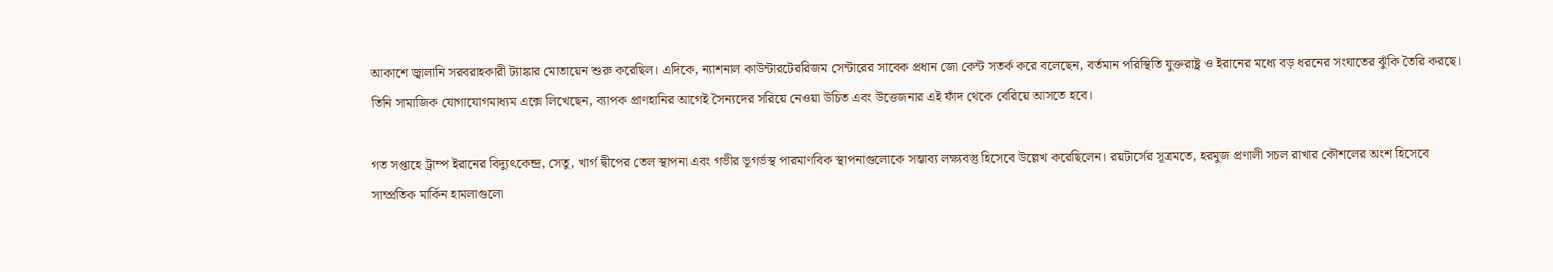আকাশে জ্বালানি সরবরাহকারী ট্যাঙ্কার মোতায়েন শুরু করেছিল। এদিকে, ন্যাশনাল কাউন্টারটেররিজম সেন্টারের সাবেক প্রধান জো কেন্ট সতর্ক করে বলেছেন, বর্তমান পরিস্থিতি যুক্তরাষ্ট্র ও ইরানের মধ্যে বড় ধরনের সংঘাতের ঝুঁকি তৈরি করছে। তিনি সামাজিক যোগাযোগমাধ্যম এক্সে লিখেছেন, ব্যাপক প্রাণহানির আগেই সৈন্যদের সরিয়ে নেওয়া উচিত এবং উত্তেজনার এই ফাঁদ থেকে বেরিয়ে আসতে হবে।

গত সপ্তাহে ট্রাম্প ইরানের বিদ্যুৎকেন্দ্র, সেতু, খার্গ দ্বীপের তেল স্থাপনা এবং গভীর ভূগর্ভস্থ পারমাণবিক স্থাপনাগুলোকে সম্ভাব্য লক্ষ্যবস্তু হিসেবে উল্লেখ করেছিলেন। রয়টার্সের সূত্রমতে, হরমুজ প্রণালী সচল রাখার কৌশলের অংশ হিসেবে সাম্প্রতিক মার্কিন হামলাগুলো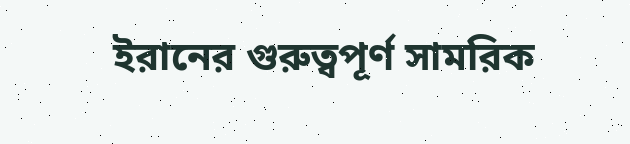ইরানের গুরুত্বপূর্ণ সামরিক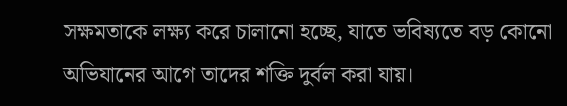সক্ষমতাকে লক্ষ্য করে চালানো হচ্ছে, যাতে ভবিষ্যতে বড় কোনো অভিযানের আগে তাদের শক্তি দুর্বল করা যায়।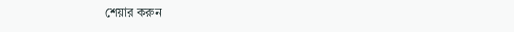শেয়ার করুন